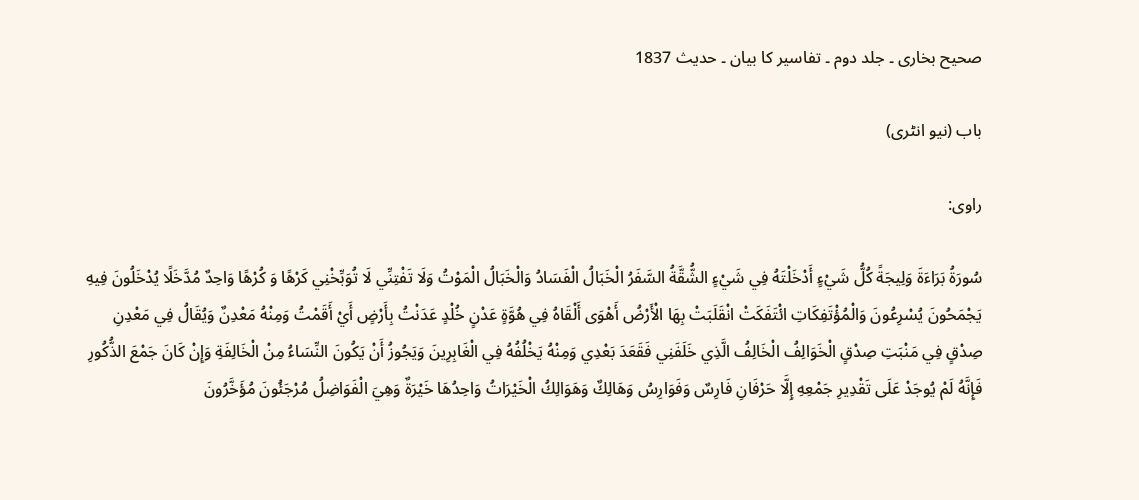صحیح بخاری ۔ جلد دوم ۔ تفاسیر کا بیان ۔ حدیث 1837

باب (نیو انٹری)

راوی:

سُورَةُ بَرَاءَةَ وَلِيجَةً كُلُّ شَيْءٍ أَدْخَلْتَهُ فِي شَيْءٍ الشُّقَّةُ السَّفَرُ الْخَبَالُ الْفَسَادُ وَالْخَبَالُ الْمَوْتُ وَلَا تَفْتِنِّي لَا تُوَبِّخْنِي كَرْهًا وَ كُرْهًا وَاحِدٌ مُدَّخَلًا يُدْخَلُونَ فِيهِ يَجْمَحُونَ يُسْرِعُونَ وَالْمُؤْتَفِكَاتِ ائْتَفَكَتْ انْقَلَبَتْ بِهَا الْأَرْضُ أَهْوَى أَلْقَاهُ فِي هُوَّةٍ عَدْنٍ خُلْدٍ عَدَنْتُ بِأَرْضٍ أَيْ أَقَمْتُ وَمِنْهُ مَعْدِنٌ وَيُقَالُ فِي مَعْدِنِ صِدْقٍ فِي مَنْبَتِ صِدْقٍ الْخَوَالِفُ الْخَالِفُ الَّذِي خَلَفَنِي فَقَعَدَ بَعْدِي وَمِنْهُ يَخْلُفُهُ فِي الْغَابِرِينَ وَيَجُوزُ أَنْ يَكُونَ النِّسَاءُ مِنْ الْخَالِفَةِ وَإِنْ كَانَ جَمْعَ الذُّكُورِ فَإِنَّهُ لَمْ يُوجَدْ عَلَى تَقْدِيرِ جَمْعِهِ إِلَّا حَرْفَانِ فَارِسٌ وَفَوَارِسُ وَهَالِكٌ وَهَوَالِكُ الْخَيْرَاتُ وَاحِدُهَا خَيْرَةٌ وَهِيَ الْفَوَاضِلُ مُرْجَئُونَ مُؤَخَّرُونَ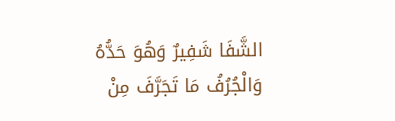الشَّفَا شَفِيرٌ وَهُوَ حَدُّهُ وَالْجُرُفُ مَا تَجَرَّفَ مِنْ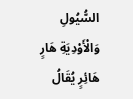السُّيُولِ وَالْأَوْدِيَةِ هَارٍ هَائِرٍ يُقَالُ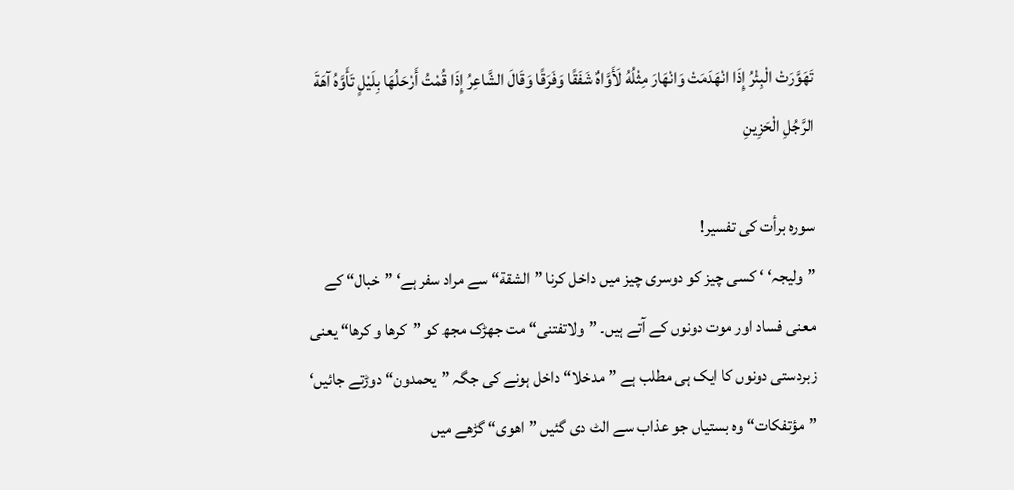تَهَوَّرَتْ الْبِئْرُ إِذَا انْهَدَمَتْ وَانْهَارَ مِثْلُهُ لَأَوَّاهٌ شَفَقًا وَفَرَقًا وَقَالَ الشَّاعِرُ إِذَا قُمْتُ أَرْحَلُهَا بِلَيْلٍ تَأَوَّهُ آهَةَ الرَّجُلِ الْحَزِينِ

سورہ برأت کی تفسیر!
”ولیجہ‘ ‘ کسی چیز کو دوسری چیز میں داخل کرنا ”الشقة“ سے مراد سفر ہے‘ ”خبال“ کے معنی فساد اور موت دونوں کے آتے ہیں۔ ”ولاتفتنی“ مت جھڑک مجھ کو ”کرھا و کرھا“ یعنی زبردستی دونوں کا ایک ہی مطلب ہے ”مدخلا“ داخل ہونے کی جگہ ”یحمدون“ دوڑتے جائیں‘ ”مؤتفکات“ وہ بستیاں جو عذاب سے الٹ دی گئیں ”اھوی“ گڑھے میں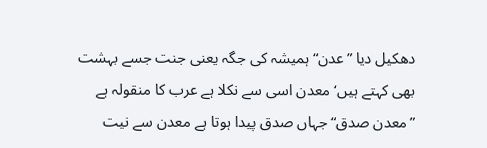دھکیل دیا ”عدن“ ہمیشہ کی جگہ یعنی جنت جسے بہشت بھی کہتے ہیں‘ معدن اسی سے نکلا ہے عرب کا منقولہ ہے ”معدن صدق“ جہاں صدق پیدا ہوتا ہے معدن سے نیت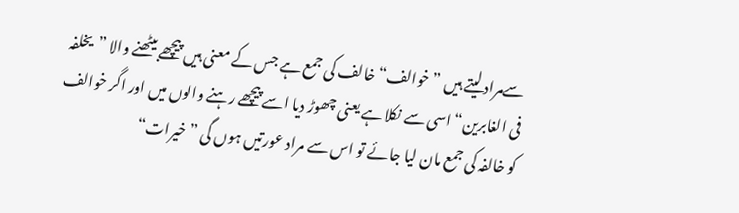سےمراد لیتے ہیں ”خوالف“ خالف کی جمع ہے جس کے معنی ہیں پیچھے بیٹھنے والا ”یخلفہ فی الغابرین“ اسی سے نکلا ہے یعنی چھوڑ دیا اسے پیچھے رہنے والوں میں اور اگر خوالف کو خالفہ کی جمع مان لیا جائے تو اس سے مراد عورتیں ہوں گی ”خیرات“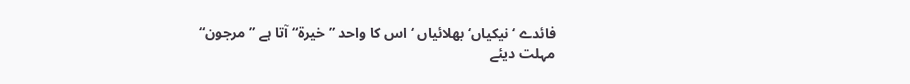فائدے ‘ نیکیاں‘ بھلائیاں ‘ اس کا واحد ”خیرة“ آتا ہے ”مرجون“ مہلت دیئے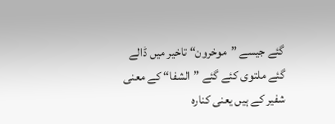گئے جیسے ”موخرون“ تاخیر میں ڈالے گئے ملتوی کئے گئے ”الشفا“ کے معنی شفیر کے ہیں یعنی کنارہ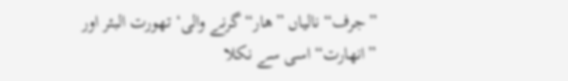”جرف“ نالیاں ”ھار“ گرنے والی‘ تھورت البئر اور ”انھارت“ اسی سے نکلا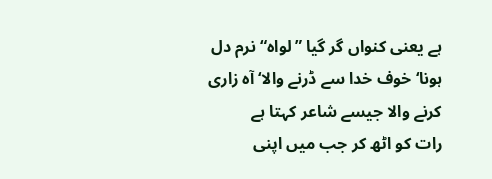ہے یعنی کنواں گر گیا ”لواہ“ نرم دل ہونا‘ خوف خدا سے ڈرنے والا‘ آہ زاری کرنے والا جیسے شاعر کہتا ہے
رات کو اٹھ کر جب میں اپنی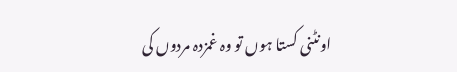اونٹنی کستا ہوں تو وہ غمزدہ مردوں کی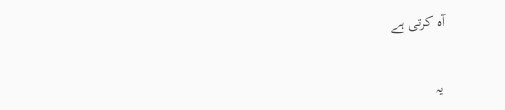آہ کرتی ہے

یہ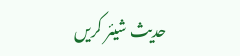حدیث شیئر کریں